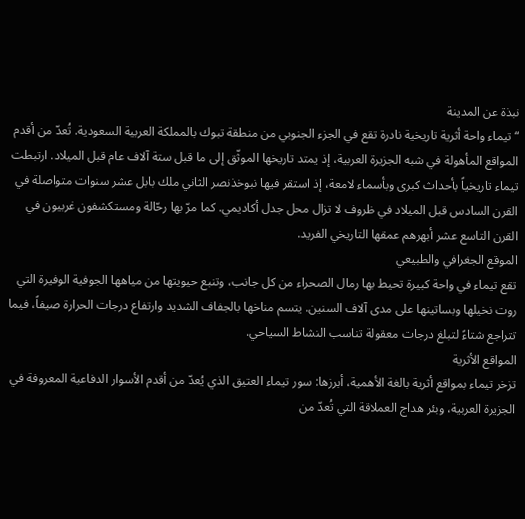نبذة عن المدينة
“تيماء واحة أثرية تاريخية نادرة تقع في الجزء الجنوبي من منطقة تبوك بالمملكة العربية السعودية. تُعدّ من أقدم المواقع المأهولة في شبه الجزيرة العربية، إذ يمتد تاريخها الموثّق إلى ما قبل ستة آلاف عام قبل الميلاد. ارتبطت تيماء تاريخياً بأحداث كبرى وبأسماء لامعة، إذ استقر فيها نبوخذنصر الثاني ملك بابل عشر سنوات متواصلة في القرن السادس قبل الميلاد في ظروف لا تزال محل جدل أكاديمي. كما مرّ بها رحّالة ومستكشفون غربيون في القرن التاسع عشر أبهرهم عمقها التاريخي الفريد.
الموقع الجغرافي والطبيعي
تقع تيماء في واحة كبيرة تحيط بها رمال الصحراء من كل جانب، وتنبع حيويتها من مياهها الجوفية الوفيرة التي روت نخيلها وبساتينها على مدى آلاف السنين. يتسم مناخها بالجفاف الشديد وارتفاع درجات الحرارة صيفاً، فيما تتراجع شتاءً لتبلغ درجات معقولة تناسب النشاط السياحي.
المواقع الأثرية
تزخر تيماء بمواقع أثرية بالغة الأهمية، أبرزها: سور تيماء العتيق الذي يُعدّ من أقدم الأسوار الدفاعية المعروفة في الجزيرة العربية، وبئر هداج العملاقة التي تُعدّ من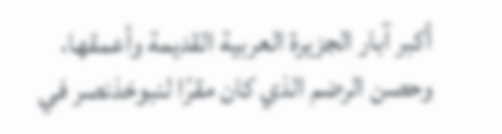أكبر آبار الجزيرة العربية القديمة وأعمقها، وحصن الرضم الذي كان مقرًا لنبوخذنصر في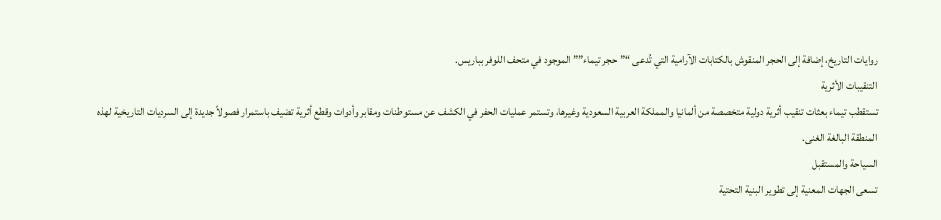روايات التاريخ، إضافة إلى الحجر المنقوش بالكتابات الآرامية التي تُدعى “”حجر تيماء”” الموجود في متحف اللوفر بباريس.
التنقيبات الأثرية
تستقطب تيماء بعثات تنقيب أثرية دولية متخصصة من ألمانيا والمملكة العربية السعودية وغيرها، وتستمر عمليات الحفر في الكشف عن مستوطنات ومقابر وأدوات وقطع أثرية تضيف باستمرار فصولاً جديدة إلى السرديات التاريخية لهذه المنطقة البالغة الغنى.
السياحة والمستقبل
تسعى الجهات المعنية إلى تطوير البنية التحتية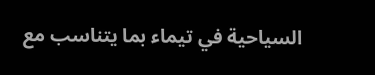السياحية في تيماء بما يتناسب مع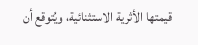قيمتها الأثرية الاستثنائية، ويُتوقع أن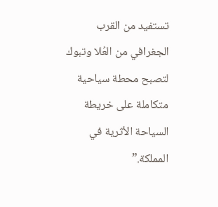تستفيد من القرب الجغرافي من العُلا وتبوك لتصبح محطة سياحية متكاملة على خريطة السياحة الأثرية في المملكة.”